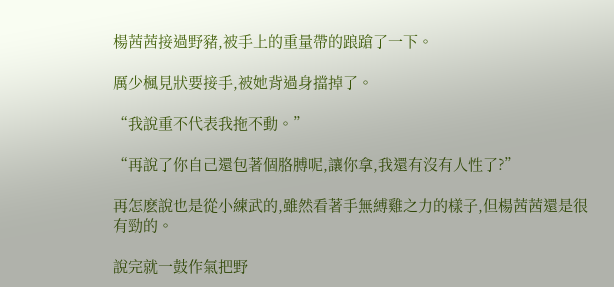楊茜茜接過野豬,被手上的重量帶的踉蹌了一下。

厲少楓見狀要接手,被她背過身擋掉了。

“我說重不代表我拖不動。”

“再說了你自己還包著個胳膊呢,讓你拿,我還有沒有人性了?”

再怎麽說也是從小練武的,雖然看著手無縛雞之力的樣子,但楊茜茜還是很有勁的。

說完就一鼓作氣把野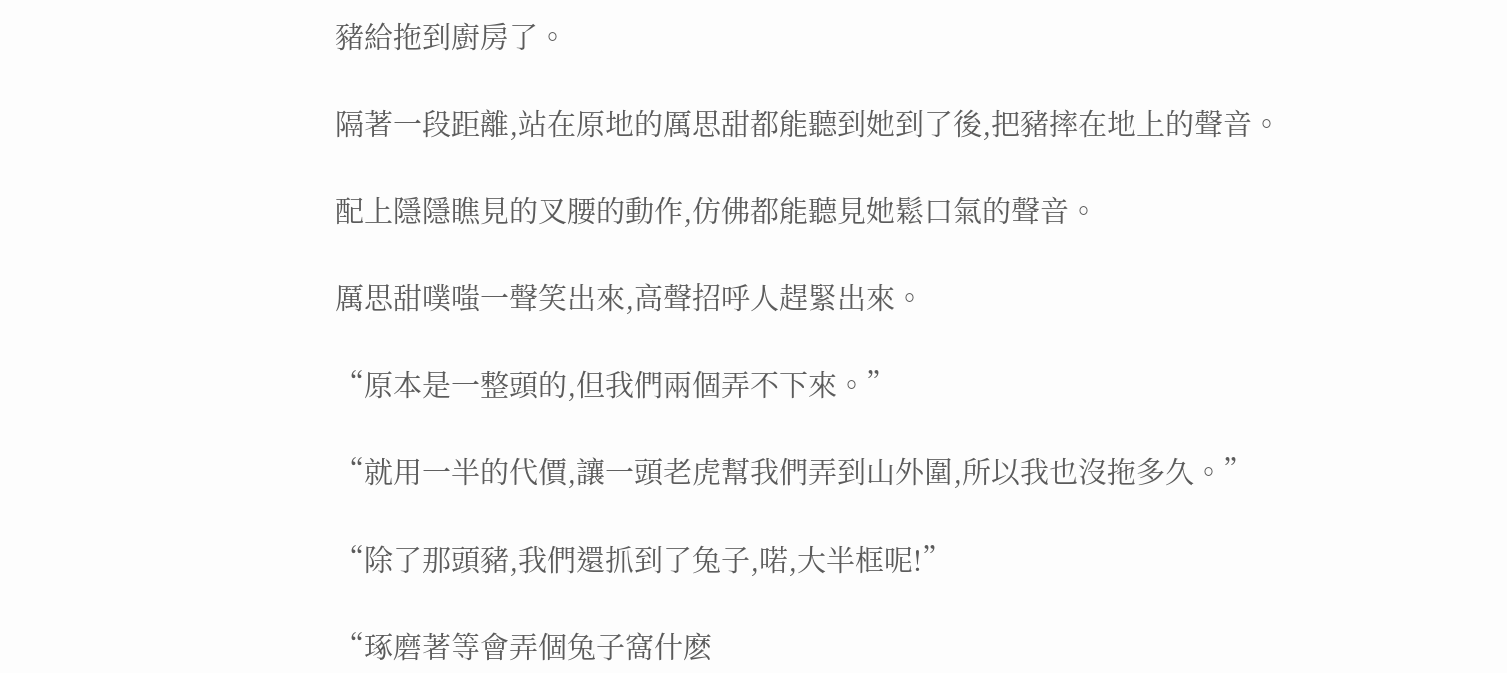豬給拖到廚房了。

隔著一段距離,站在原地的厲思甜都能聽到她到了後,把豬摔在地上的聲音。

配上隱隱瞧見的叉腰的動作,仿佛都能聽見她鬆口氣的聲音。

厲思甜噗嗤一聲笑出來,高聲招呼人趕緊出來。

“原本是一整頭的,但我們兩個弄不下來。”

“就用一半的代價,讓一頭老虎幫我們弄到山外圍,所以我也沒拖多久。”

“除了那頭豬,我們還抓到了兔子,喏,大半框呢!”

“琢磨著等會弄個兔子窩什麽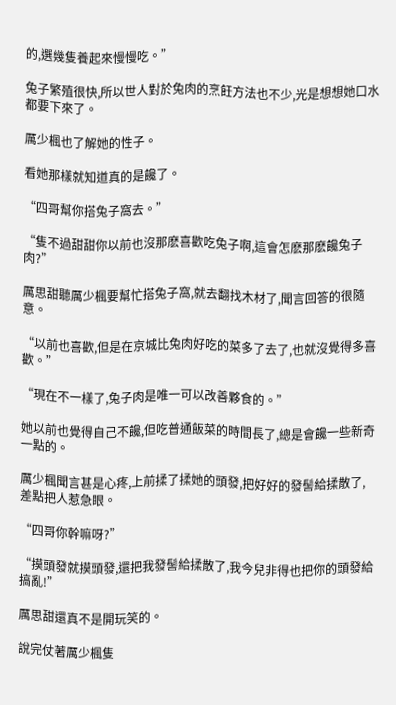的,選幾隻養起來慢慢吃。”

兔子繁殖很快,所以世人對於兔肉的烹飪方法也不少,光是想想她口水都要下來了。

厲少楓也了解她的性子。

看她那樣就知道真的是饞了。

“四哥幫你搭兔子窩去。”

“隻不過甜甜你以前也沒那麽喜歡吃兔子啊,這會怎麽那麽饞兔子肉?”

厲思甜聽厲少楓要幫忙搭兔子窩,就去翻找木材了,聞言回答的很隨意。

“以前也喜歡,但是在京城比兔肉好吃的菜多了去了,也就沒覺得多喜歡。”

“現在不一樣了,兔子肉是唯一可以改善夥食的。”

她以前也覺得自己不饞,但吃普通飯菜的時間長了,總是會饞一些新奇一點的。

厲少楓聞言甚是心疼,上前揉了揉她的頭發,把好好的發髻給揉散了,差點把人惹急眼。

“四哥你幹嘛呀?”

“摸頭發就摸頭發,還把我發髻給揉散了,我今兒非得也把你的頭發給搞亂!”

厲思甜還真不是開玩笑的。

說完仗著厲少楓隻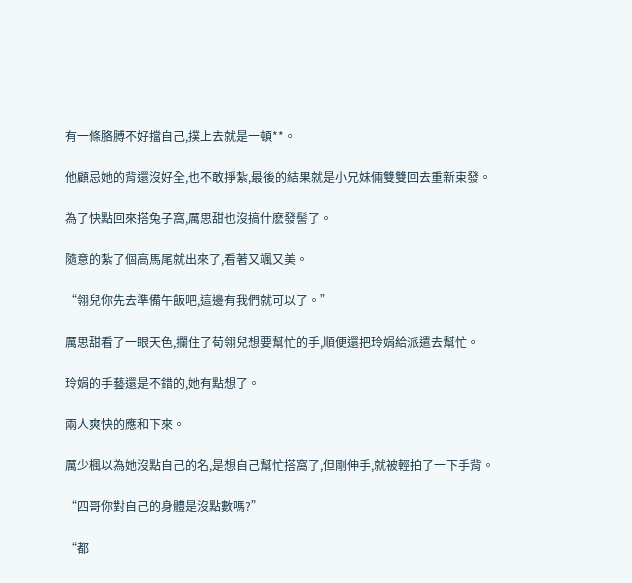有一條胳膊不好擋自己,撲上去就是一頓**。

他顧忌她的背還沒好全,也不敢掙紮,最後的結果就是小兄妹倆雙雙回去重新束發。

為了快點回來搭兔子窩,厲思甜也沒搞什麽發髻了。

隨意的紮了個高馬尾就出來了,看著又颯又美。

“翎兒你先去準備午飯吧,這邊有我們就可以了。”

厲思甜看了一眼天色,攔住了荀翎兒想要幫忙的手,順便還把玲娟給派遣去幫忙。

玲娟的手藝還是不錯的,她有點想了。

兩人爽快的應和下來。

厲少楓以為她沒點自己的名,是想自己幫忙搭窩了,但剛伸手,就被輕拍了一下手背。

“四哥你對自己的身體是沒點數嗎?”

“都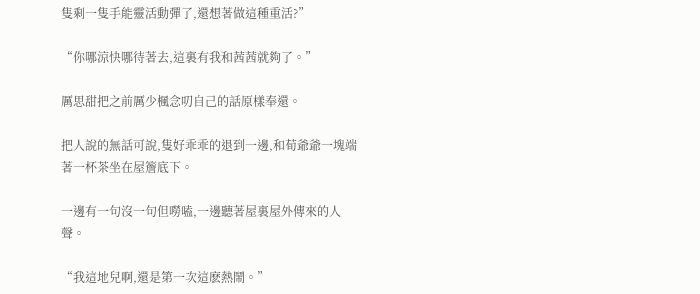隻剩一隻手能靈活動彈了,還想著做這種重活?”

“你哪涼快哪待著去,這裏有我和茜茜就夠了。”

厲思甜把之前厲少楓念叨自己的話原樣奉還。

把人說的無話可說,隻好乖乖的退到一邊,和荀爺爺一塊端著一杯茶坐在屋簷底下。

一邊有一句沒一句但嘮嗑,一邊聽著屋裏屋外傳來的人聲。

“我這地兒啊,還是第一次這麽熱鬧。”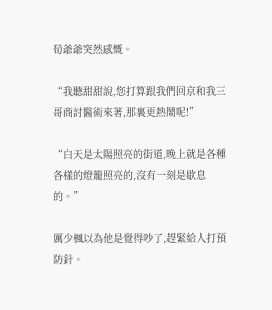荀爺爺突然感慨。

“我聽甜甜說,您打算跟我們回京和我三哥商討醫術來著,那裏更熱鬧呢!”

“白天是太陽照亮的街道,晚上就是各種各樣的燈籠照亮的,沒有一刻是歇息的。”

厲少楓以為他是覺得吵了,趕緊給人打預防針。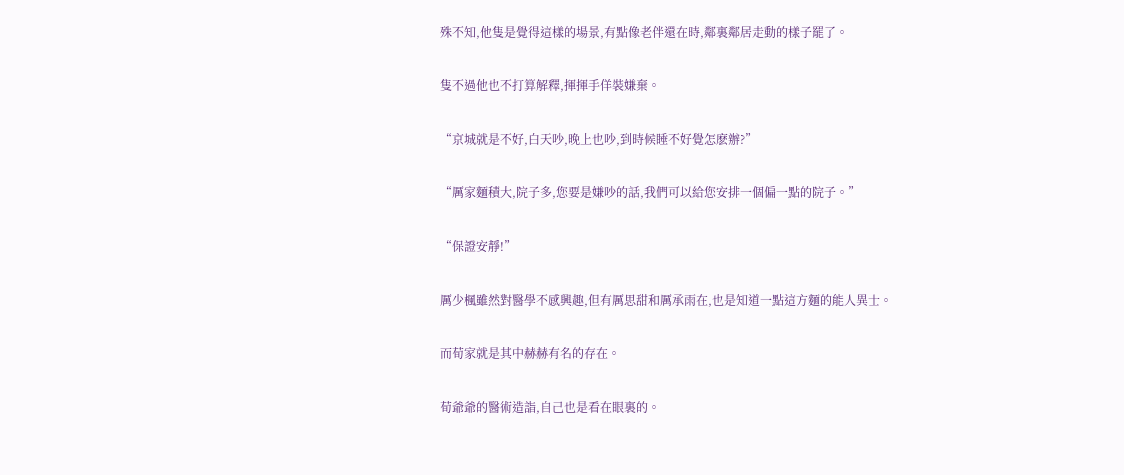殊不知,他隻是覺得這樣的場景,有點像老伴還在時,鄰裏鄰居走動的樣子罷了。

隻不過他也不打算解釋,揮揮手佯裝嫌棄。

“京城就是不好,白天吵,晚上也吵,到時候睡不好覺怎麽辦?”

“厲家麵積大,院子多,您要是嫌吵的話,我們可以給您安排一個偏一點的院子。”

“保證安靜!”

厲少楓雖然對醫學不感興趣,但有厲思甜和厲承雨在,也是知道一點這方麵的能人異士。

而荀家就是其中赫赫有名的存在。

荀爺爺的醫術造詣,自己也是看在眼裏的。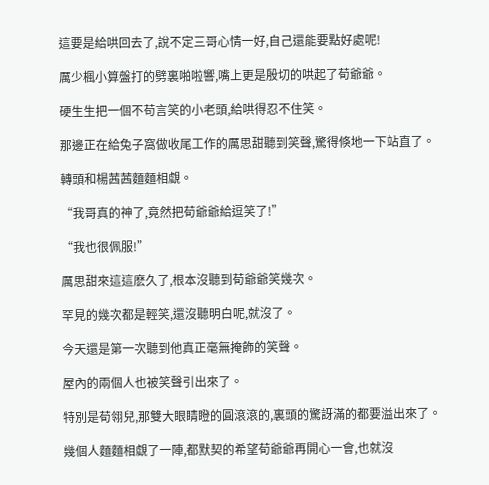這要是給哄回去了,說不定三哥心情一好,自己還能要點好處呢!

厲少楓小算盤打的劈裏啪啦響,嘴上更是殷切的哄起了荀爺爺。

硬生生把一個不苟言笑的小老頭,給哄得忍不住笑。

那邊正在給兔子窩做收尾工作的厲思甜聽到笑聲,驚得倏地一下站直了。

轉頭和楊茜茜麵麵相覷。

“我哥真的神了,竟然把荀爺爺給逗笑了!”

“我也很佩服!”

厲思甜來這這麽久了,根本沒聽到荀爺爺笑幾次。

罕見的幾次都是輕笑,還沒聽明白呢,就沒了。

今天還是第一次聽到他真正毫無掩飾的笑聲。

屋內的兩個人也被笑聲引出來了。

特別是荀翎兒,那雙大眼睛瞪的圓滾滾的,裏頭的驚訝滿的都要溢出來了。

幾個人麵麵相覷了一陣,都默契的希望荀爺爺再開心一會,也就沒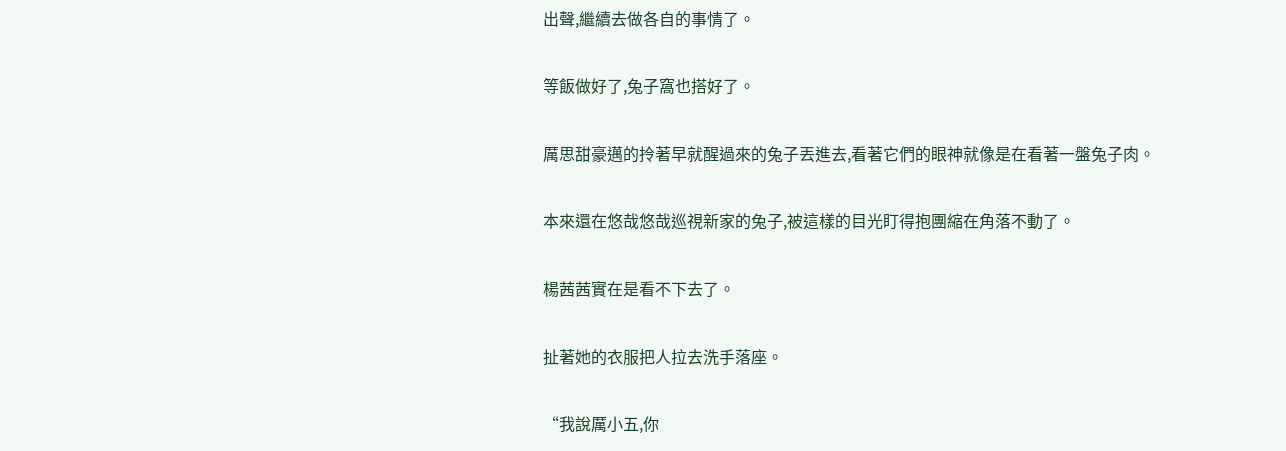出聲,繼續去做各自的事情了。

等飯做好了,兔子窩也搭好了。

厲思甜豪邁的拎著早就醒過來的兔子丟進去,看著它們的眼神就像是在看著一盤兔子肉。

本來還在悠哉悠哉巡視新家的兔子,被這樣的目光盯得抱團縮在角落不動了。

楊茜茜實在是看不下去了。

扯著她的衣服把人拉去洗手落座。

“我說厲小五,你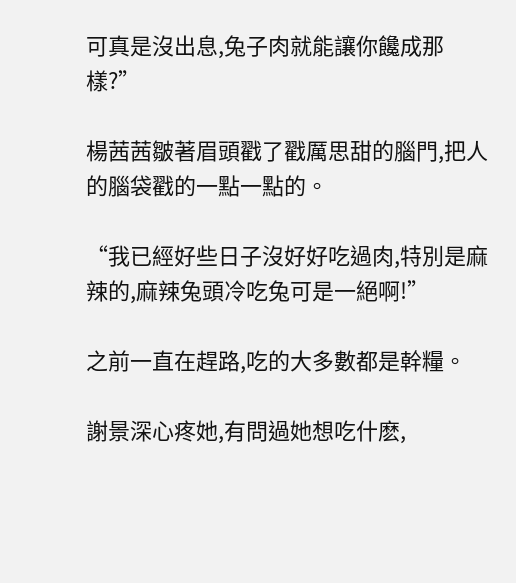可真是沒出息,兔子肉就能讓你饞成那樣?”

楊茜茜皺著眉頭戳了戳厲思甜的腦門,把人的腦袋戳的一點一點的。

“我已經好些日子沒好好吃過肉,特別是麻辣的,麻辣兔頭冷吃兔可是一絕啊!”

之前一直在趕路,吃的大多數都是幹糧。

謝景深心疼她,有問過她想吃什麽,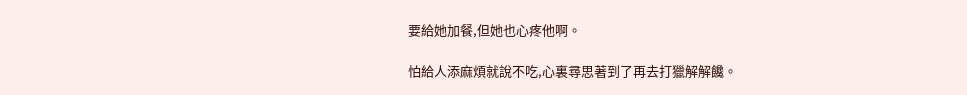要給她加餐,但她也心疼他啊。

怕給人添麻煩就說不吃,心裏尋思著到了再去打獵解解饞。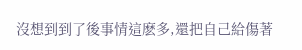沒想到到了後事情這麽多,還把自己給傷著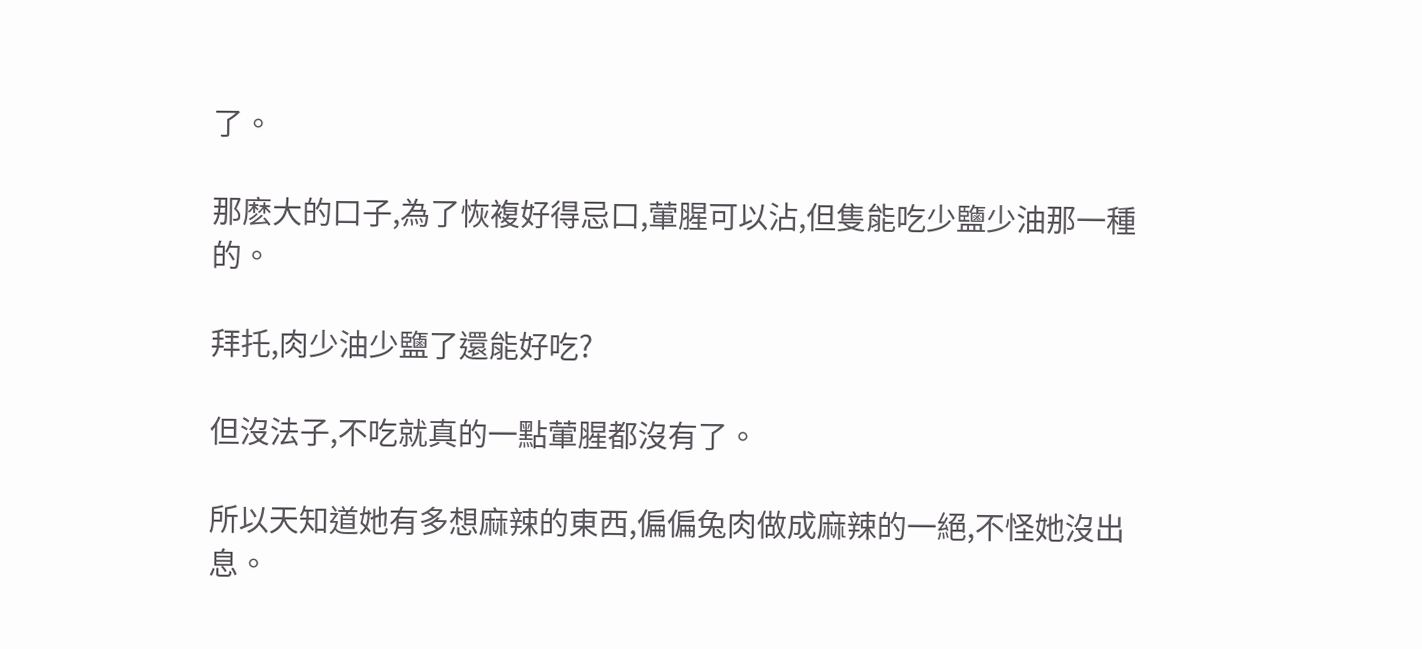了。

那麽大的口子,為了恢複好得忌口,葷腥可以沾,但隻能吃少鹽少油那一種的。

拜托,肉少油少鹽了還能好吃?

但沒法子,不吃就真的一點葷腥都沒有了。

所以天知道她有多想麻辣的東西,偏偏兔肉做成麻辣的一絕,不怪她沒出息。